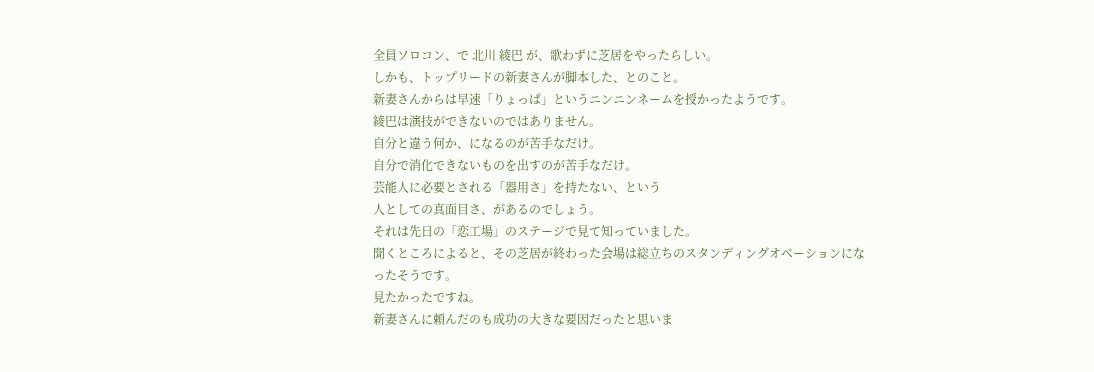全員ソロコン、で 北川 綾巴 が、歌わずに芝居をやったらしい。
しかも、トップリードの新妻さんが脚本した、とのこと。
新妻さんからは早速「りょっぱ」というニンニンネームを授かったようです。
綾巴は演技ができないのではありません。
自分と違う何か、になるのが苦手なだけ。
自分で消化できないものを出すのが苦手なだけ。
芸能人に必要とされる「器用さ」を持たない、という
人としての真面目さ、があるのでしょう。
それは先日の「恋工場」のステージで見て知っていました。
聞くところによると、その芝居が終わった会場は総立ちのスタンディングオベーションになったそうです。
見たかったですね。
新妻さんに頼んだのも成功の大きな要因だったと思いま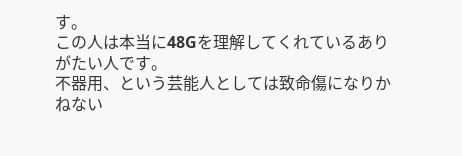す。
この人は本当に48Gを理解してくれているありがたい人です。
不器用、という芸能人としては致命傷になりかねない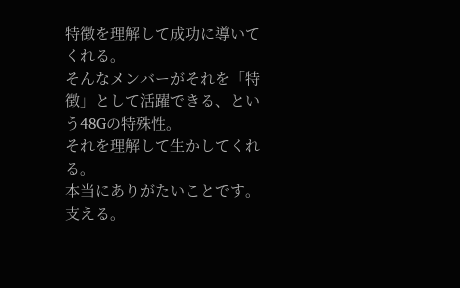特徴を理解して成功に導いてくれる。
そんなメンバーがそれを「特徴」として活躍できる、という48Gの特殊性。
それを理解して生かしてくれる。
本当にありがたいことです。
支える。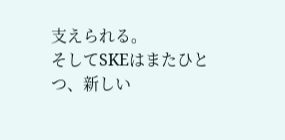支えられる。
そしてSKEはまたひとつ、新しい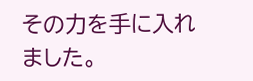その力を手に入れました。